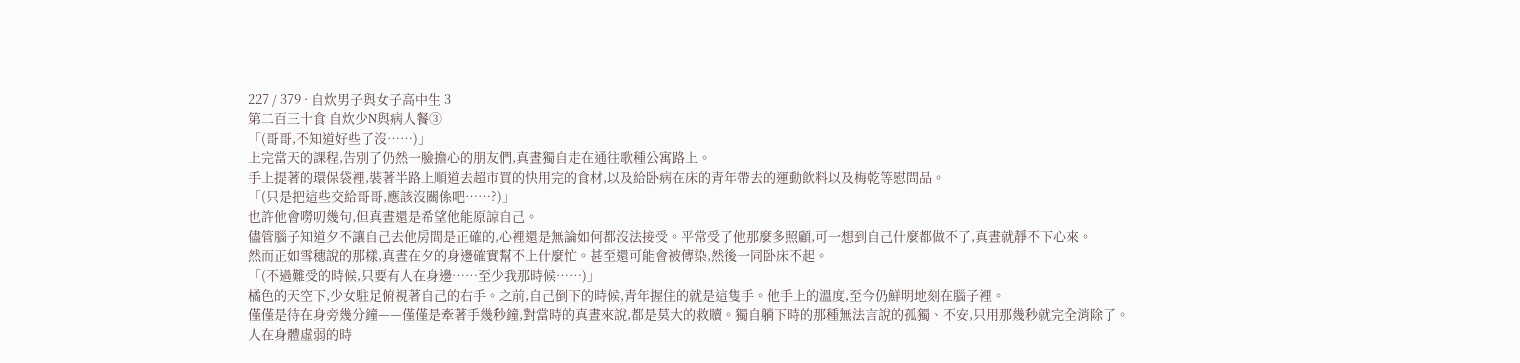227 / 379 · 自炊男子與女子高中生 3
第二百三十食 自炊少N與病人餐③
「(哥哥,不知道好些了沒……)」
上完當天的課程,告別了仍然一臉擔心的朋友們,真晝獨自走在通往歌種公寓路上。
手上提著的環保袋裡,裝著半路上順道去超市買的快用完的食材,以及給卧病在床的青年帶去的運動飲料以及梅乾等慰問品。
「(只是把這些交給哥哥,應該沒關係吧……?)」
也許他會嘮叨幾句,但真晝還是希望他能原諒自己。
儘管腦子知道夕不讓自己去他房間是正確的,心裡還是無論如何都沒法接受。平常受了他那麼多照顧,可一想到自己什麼都做不了,真晝就靜不下心來。
然而正如雪穗說的那樣,真晝在夕的身邊確實幫不上什麼忙。甚至還可能會被傳染,然後一同卧床不起。
「(不過難受的時候,只要有人在身邊……至少我那時候……)」
橘色的天空下,少女駐足俯視著自己的右手。之前,自己倒下的時候,青年握住的就是這隻手。他手上的溫度,至今仍鮮明地刻在腦子裡。
僅僅是待在身旁幾分鐘——僅僅是牽著手幾秒鐘,對當時的真晝來說,都是莫大的救贖。獨自躺下時的那種無法言說的孤獨、不安,只用那幾秒就完全消除了。
人在身體虛弱的時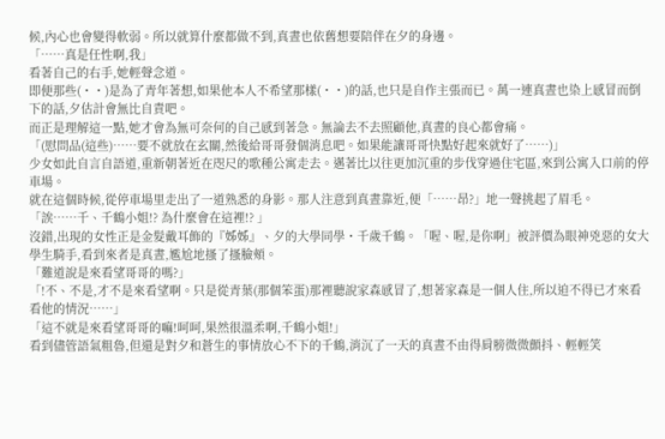候,內心也會變得軟弱。所以就算什麼都做不到,真晝也依舊想要陪伴在夕的身邊。
「……真是任性啊,我」
看著自己的右手,她輕聲念道。
即便那些(・・)是為了青年著想,如果他本人不希望那樣(・・)的話,也只是自作主張而已。萬一連真晝也染上感冒而倒下的話,夕估計會無比自責吧。
而正是理解這一點,她才會為無可奈何的自己感到著急。無論去不去照顧他,真晝的良心都會痛。
「(慰問品(這些)……要不就放在玄關,然後給哥哥發個消息吧。如果能讓哥哥快點好起來就好了……)」
少女如此自言自語道,重新朝著近在咫尺的歌種公寓走去。邁著比以往更加沉重的步伐穿過住宅區,來到公寓入口前的停車場。
就在這個時候,從停車場里走出了一道熟悉的身影。那人注意到真晝靠近,便「……昂?」地一聲挑起了眉毛。
「誒……千、千鶴小姐!? 為什麼會在這裡!? 」
沒錯,出現的女性正是金髮戴耳飾的『姊姊』、夕的大學同學・千歲千鶴。「喔、喔,是你啊」被評價為眼神兇惡的女大學生騎手,看到來者是真晝,尷尬地搔了搔臉頰。
「難道說是來看望哥哥的嗎?」
「!不、不是,才不是來看望啊。只是從青葉(那個笨蛋)那裡聽說家森感冒了,想著家森是一個人住,所以迫不得已才來看看他的情況……」
「這不就是來看望哥哥的嘛!呵呵,果然很溫柔啊,千鶴小姐!」
看到儘管語氣粗魯,但還是對夕和蒼生的事情放心不下的千鶴,消沉了一天的真晝不由得肩膀微微顫抖、輕輕笑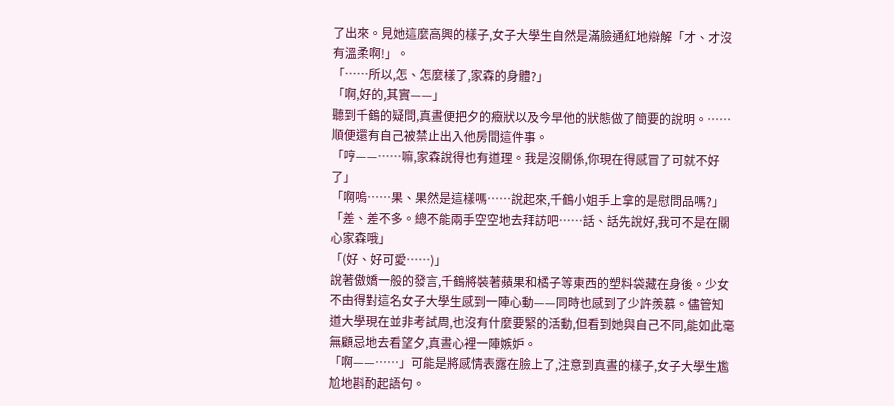了出來。見她這麼高興的樣子,女子大學生自然是滿臉通紅地辯解「才、才沒有溫柔啊!」。
「……所以,怎、怎麼樣了,家森的身體?」
「啊,好的,其實——」
聽到千鶴的疑問,真晝便把夕的癥狀以及今早他的狀態做了簡要的說明。……順便還有自己被禁止出入他房間這件事。
「哼——……嘛,家森說得也有道理。我是沒關係,你現在得感冒了可就不好了」
「啊嗚……果、果然是這樣嗎……說起來,千鶴小姐手上拿的是慰問品嗎?」
「差、差不多。總不能兩手空空地去拜訪吧……話、話先說好,我可不是在關心家森哦」
「(好、好可愛……)」
說著傲嬌一般的發言,千鶴將裝著蘋果和橘子等東西的塑料袋藏在身後。少女不由得對這名女子大學生感到一陣心動——同時也感到了少許羨慕。儘管知道大學現在並非考試周,也沒有什麼要緊的活動,但看到她與自己不同,能如此毫無顧忌地去看望夕,真晝心裡一陣嫉妒。
「啊——……」可能是將感情表露在臉上了,注意到真晝的樣子,女子大學生尷尬地斟酌起語句。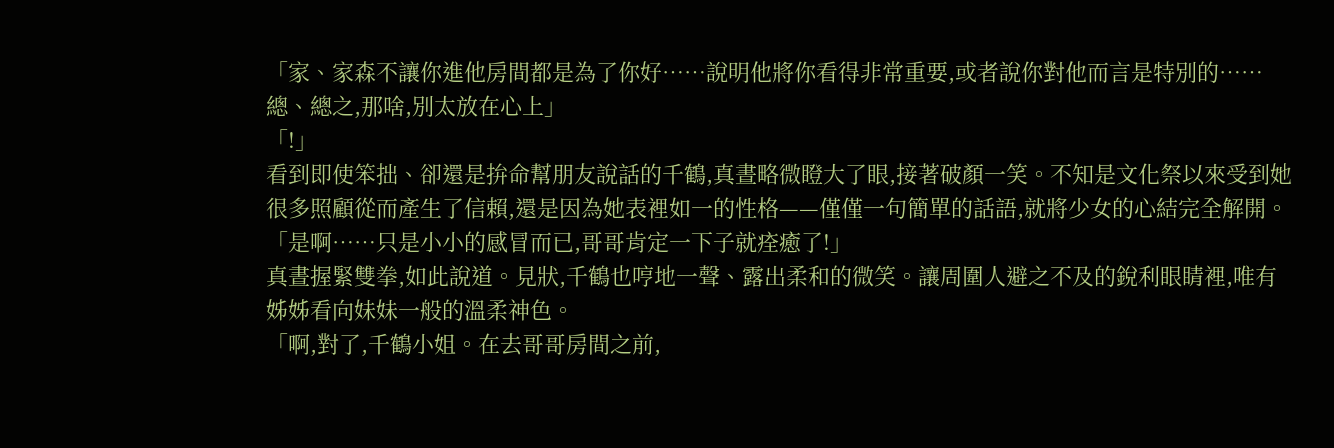「家、家森不讓你進他房間都是為了你好……說明他將你看得非常重要,或者說你對他而言是特別的……總、總之,那啥,別太放在心上」
「!」
看到即使笨拙、卻還是拚命幫朋友說話的千鶴,真晝略微瞪大了眼,接著破顏一笑。不知是文化祭以來受到她很多照顧從而產生了信賴,還是因為她表裡如一的性格——僅僅一句簡單的話語,就將少女的心結完全解開。
「是啊……只是小小的感冒而已,哥哥肯定一下子就痊癒了!」
真晝握緊雙拳,如此說道。見狀,千鶴也哼地一聲、露出柔和的微笑。讓周圍人避之不及的銳利眼睛裡,唯有姊姊看向妹妹一般的溫柔神色。
「啊,對了,千鶴小姐。在去哥哥房間之前,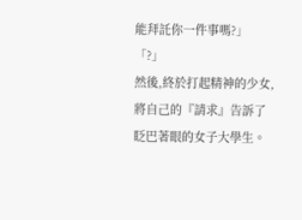能拜託你一件事嗎?」
「?」
然後,終於打起精神的少女,將自己的『請求』告訴了眨巴著眼的女子大學生。